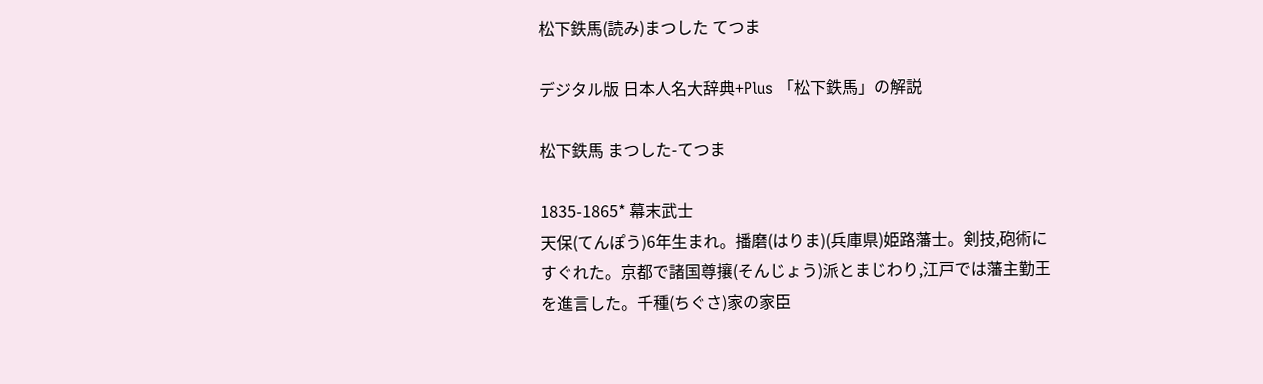松下鉄馬(読み)まつした てつま

デジタル版 日本人名大辞典+Plus 「松下鉄馬」の解説

松下鉄馬 まつした-てつま

1835-1865* 幕末武士
天保(てんぽう)6年生まれ。播磨(はりま)(兵庫県)姫路藩士。剣技,砲術にすぐれた。京都で諸国尊攘(そんじょう)派とまじわり,江戸では藩主勤王を進言した。千種(ちぐさ)家の家臣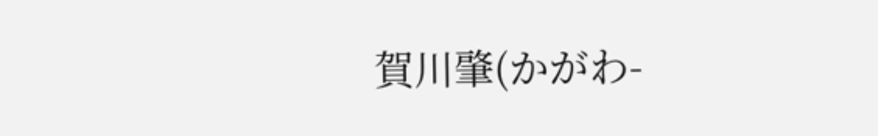賀川肇(かがわ-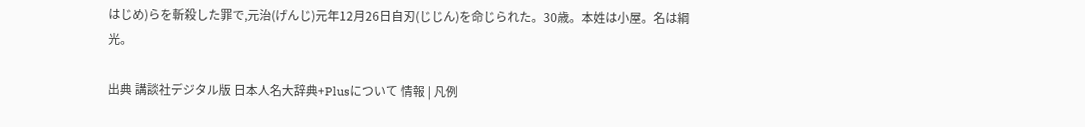はじめ)らを斬殺した罪で,元治(げんじ)元年12月26日自刃(じじん)を命じられた。30歳。本姓は小屋。名は綱光。

出典 講談社デジタル版 日本人名大辞典+Plusについて 情報 | 凡例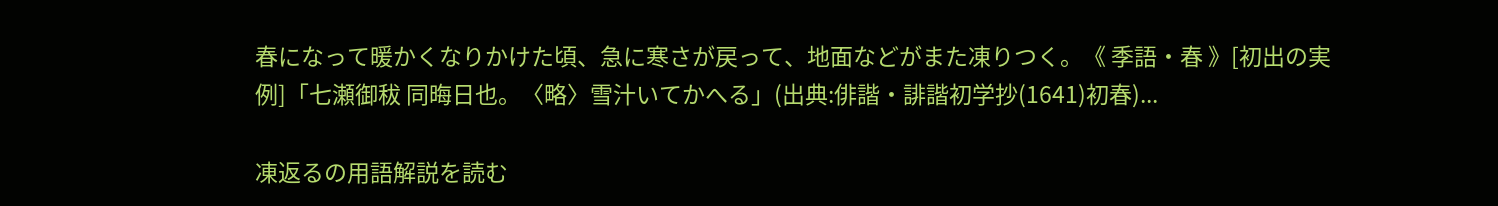春になって暖かくなりかけた頃、急に寒さが戻って、地面などがまた凍りつく。《 季語・春 》[初出の実例]「七瀬御秡 同晦日也。〈略〉雪汁いてかへる」(出典:俳諧・誹諧初学抄(1641)初春)...

凍返るの用語解説を読む